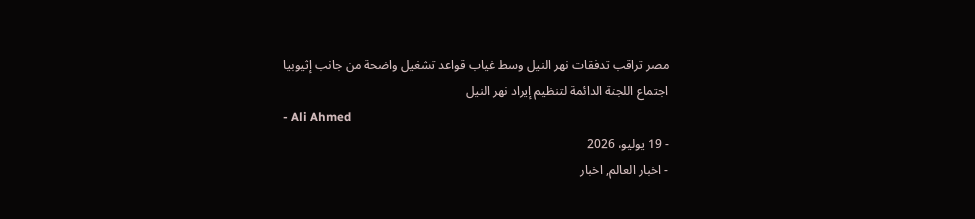مصر تراقب تدفقات نهر النيل وسط غياب قواعد تشغيل واضحة من جانب إثيوبيا
اجتماع اللجنة الدائمة لتنظيم إيراد نهر النيل
- Ali Ahmed
- 19 يوليو، 2026
- اخبار العالم, اخبار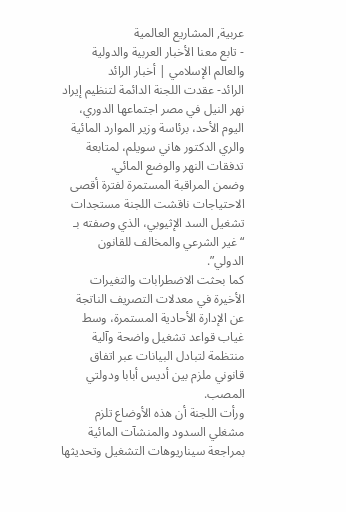عربية, المشاريع العالمية
- تابع معنا الأخبار العربية والدولية والعالم الإسلامي | أخبار الرائد
الرائد- عقدت اللجنة الدائمة لتنظيم إيراد نهر النيل في مصر اجتماعها الدوري، اليوم الأحد، برئاسة وزير الموارد المائية والري الدكتور هاني سويلم، لمتابعة تدفقات النهر والوضع المائي.
وضمن المراقبة المستمرة لفترة أقصى الاحتياجات ناقشت اللجنة مستجدات تشغيل السد الإثيوبي، الذي وصفته بـ “غير الشرعي والمخالف للقانون الدولي”.
كما بحثت الاضطرابات والتغيرات الأخيرة في معدلات التصريف الناتجة عن الإدارة الأحادية المستمرة، وسط غياب قواعد تشغيل واضحة وآلية منتظمة لتبادل البيانات عبر اتفاق قانوني ملزم بين أديس أبابا ودولتي المصب.
ورأت اللجنة أن هذه الأوضاع تلزم مشغلي السدود والمنشآت المائية بمراجعة سيناريوهات التشغيل وتحديثها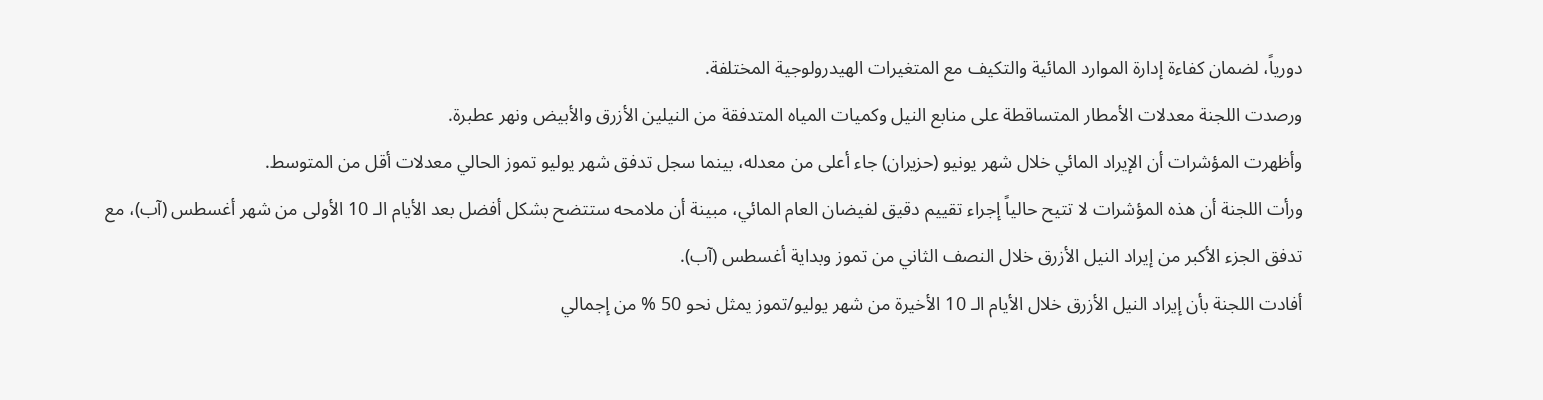دورياً، لضمان كفاءة إدارة الموارد المائية والتكيف مع المتغيرات الهيدرولوجية المختلفة.
ورصدت اللجنة معدلات الأمطار المتساقطة على منابع النيل وكميات المياه المتدفقة من النيلين الأزرق والأبيض ونهر عطبرة.
وأظهرت المؤشرات أن الإيراد المائي خلال شهر يونيو (حزيران) جاء أعلى من معدله، بينما سجل تدفق شهر يوليو تموز الحالي معدلات أقل من المتوسط.
ورأت اللجنة أن هذه المؤشرات لا تتيح حالياً إجراء تقييم دقيق لفيضان العام المائي، مبينة أن ملامحه ستتضح بشكل أفضل بعد الأيام الـ 10 الأولى من شهر أغسطس (آب)، مع تدفق الجزء الأكبر من إيراد النيل الأزرق خلال النصف الثاني من تموز وبداية أغسطس (آب).
أفادت اللجنة بأن إيراد النيل الأزرق خلال الأيام الـ 10 الأخيرة من شهر يوليو/تموز يمثل نحو 50 % من إجمالي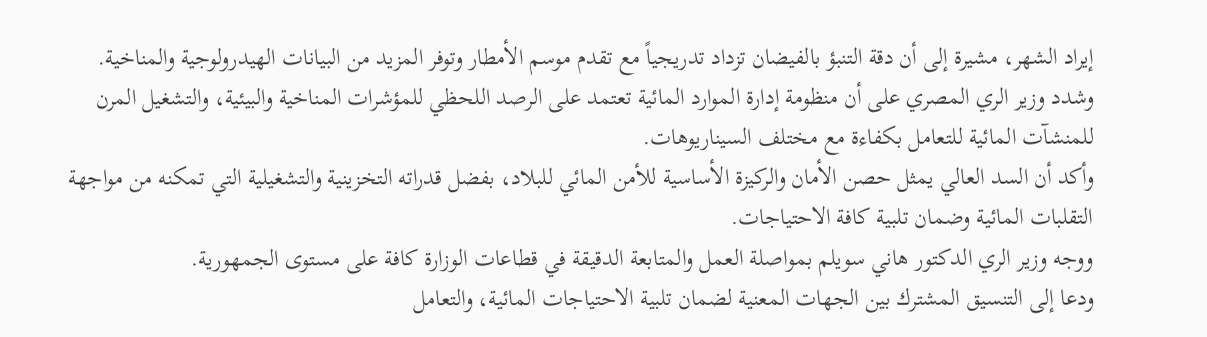إيراد الشهر، مشيرة إلى أن دقة التنبؤ بالفيضان تزداد تدريجياً مع تقدم موسم الأمطار وتوفر المزيد من البيانات الهيدرولوجية والمناخية.
وشدد وزير الري المصري على أن منظومة إدارة الموارد المائية تعتمد على الرصد اللحظي للمؤشرات المناخية والبيئية، والتشغيل المرن للمنشآت المائية للتعامل بكفاءة مع مختلف السيناريوهات.
وأكد أن السد العالي يمثل حصن الأمان والركيزة الأساسية للأمن المائي للبلاد، بفضل قدراته التخزينية والتشغيلية التي تمكنه من مواجهة التقلبات المائية وضمان تلبية كافة الاحتياجات.
ووجه وزير الري الدكتور هاني سويلم بمواصلة العمل والمتابعة الدقيقة في قطاعات الوزارة كافة على مستوى الجمهورية.
ودعا إلى التنسيق المشترك بين الجهات المعنية لضمان تلبية الاحتياجات المائية، والتعامل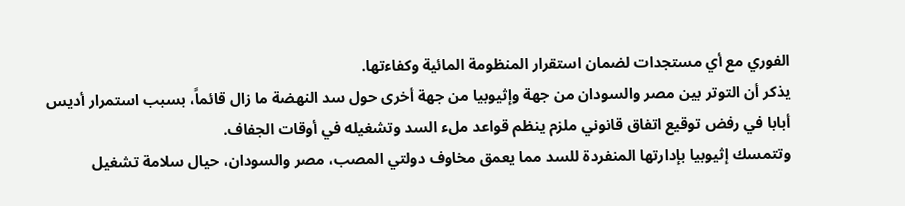الفوري مع أي مستجدات لضمان استقرار المنظومة المائية وكفاءتها.
يذكر أن التوتر بين مصر والسودان من جهة وإثيوبيا من جهة أخرى حول سد النهضة ما زال قائماً، بسبب استمرار أديس أبابا في رفض توقيع اتفاق قانوني ملزم ينظم قواعد ملء السد وتشغيله في أوقات الجفاف.
وتتمسك إثيوبيا بإدارتها المنفردة للسد مما يعمق مخاوف دولتي المصب، مصر والسودان، حيال سلامة تشغيل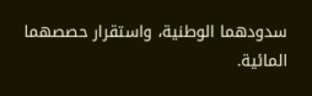سدودهما الوطنية، واستقرار حصصهما المائية.